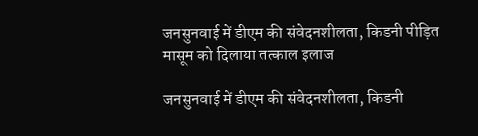जनसुनवाई में डीएम की संवेदनशीलता, किडनी पीड़ित मासूम को दिलाया तत्काल इलाज

जनसुनवाई में डीएम की संवेदनशीलता, किडनी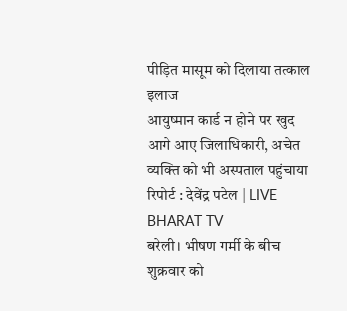पीड़ित मासूम को दिलाया तत्काल इलाज
आयुष्मान कार्ड न होने पर खुद आगे आए जिलाधिकारी, अचेत व्यक्ति को भी अस्पताल पहुंचाया
रिपोर्ट : देवेंद्र पटेल | LIVE BHARAT TV
बरेली। भीषण गर्मी के बीच शुक्रवार को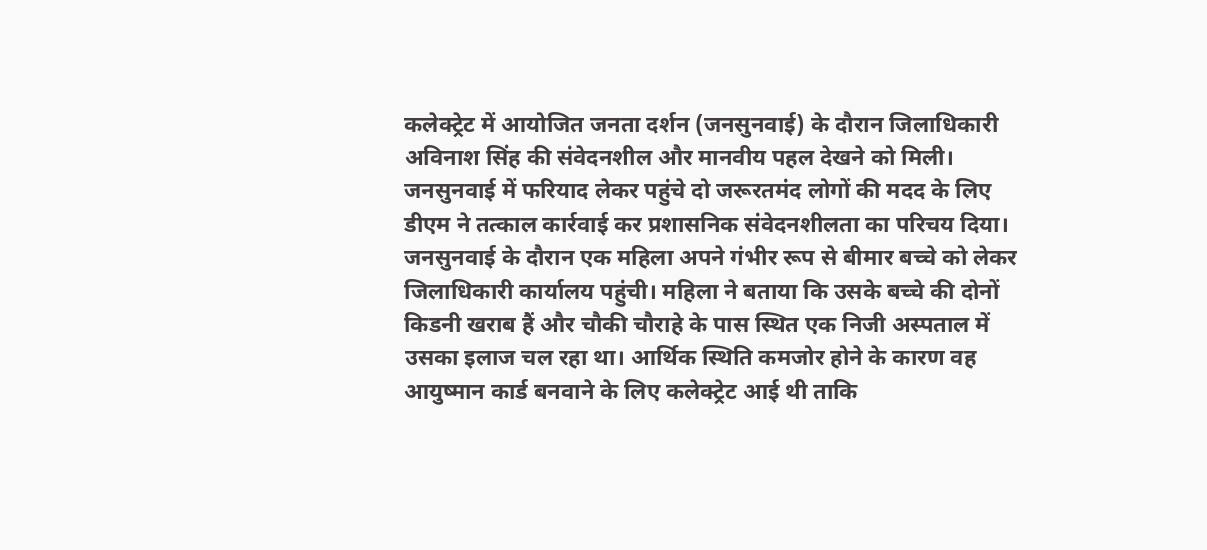कलेक्ट्रेट में आयोजित जनता दर्शन (जनसुनवाई) के दौरान जिलाधिकारी अविनाश सिंह की संवेदनशील और मानवीय पहल देखने को मिली। जनसुनवाई में फरियाद लेकर पहुंचे दो जरूरतमंद लोगों की मदद के लिए डीएम ने तत्काल कार्रवाई कर प्रशासनिक संवेदनशीलता का परिचय दिया।
जनसुनवाई के दौरान एक महिला अपने गंभीर रूप से बीमार बच्चे को लेकर जिलाधिकारी कार्यालय पहुंची। महिला ने बताया कि उसके बच्चे की दोनों किडनी खराब हैं और चौकी चौराहे के पास स्थित एक निजी अस्पताल में उसका इलाज चल रहा था। आर्थिक स्थिति कमजोर होने के कारण वह आयुष्मान कार्ड बनवाने के लिए कलेक्ट्रेट आई थी ताकि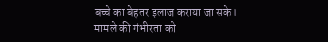बच्चे का बेहतर इलाज कराया जा सके।
मामले की गंभीरता को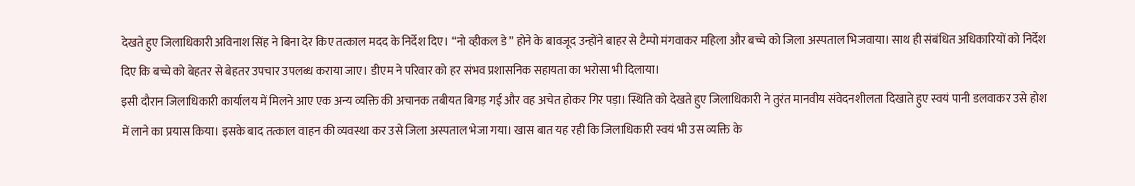देखते हुए जिलाधिकारी अविनाश सिंह ने बिना देर किए तत्काल मदद के निर्देश दिए। “नो व्हीकल डे” होने के बावजूद उन्होंने बाहर से टैम्पो मंगवाकर महिला और बच्चे को जिला अस्पताल भिजवाया। साथ ही संबंधित अधिकारियों को निर्देश दिए कि बच्चे को बेहतर से बेहतर उपचार उपलब्ध कराया जाए। डीएम ने परिवार को हर संभव प्रशासनिक सहायता का भरोसा भी दिलाया।
इसी दौरान जिलाधिकारी कार्यालय में मिलने आए एक अन्य व्यक्ति की अचानक तबीयत बिगड़ गई और वह अचेत होकर गिर पड़ा। स्थिति को देखते हुए जिलाधिकारी ने तुरंत मानवीय संवेदनशीलता दिखाते हुए स्वयं पानी डलवाकर उसे होश में लाने का प्रयास किया। इसके बाद तत्काल वाहन की व्यवस्था कर उसे जिला अस्पताल भेजा गया। खास बात यह रही कि जिलाधिकारी स्वयं भी उस व्यक्ति के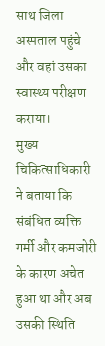साथ जिला अस्पताल पहुंचे और वहां उसका स्वास्थ्य परीक्षण कराया।
मुख्य चिकित्साधिकारी ने बताया कि संबंधित व्यक्ति गर्मी और कमजोरी के कारण अचेत हुआ था और अब उसकी स्थिति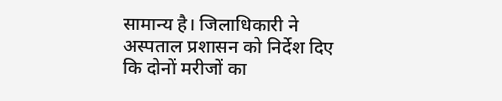सामान्य है। जिलाधिकारी ने अस्पताल प्रशासन को निर्देश दिए कि दोनों मरीजों का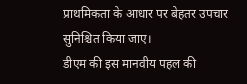प्राथमिकता के आधार पर बेहतर उपचार सुनिश्चित किया जाए।
डीएम की इस मानवीय पहल की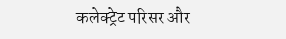कलेक्ट्रेट परिसर और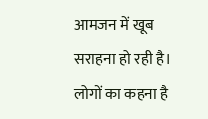आमजन में खूब सराहना हो रही है। लोगों का कहना है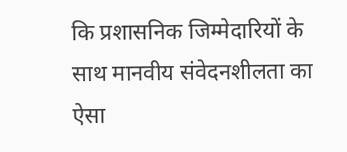कि प्रशासनिक जिम्मेदारियों के साथ मानवीय संवेदनशीलता का ऐसा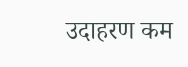उदाहरण कम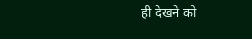ही देखने को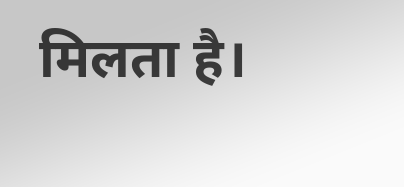मिलता है।